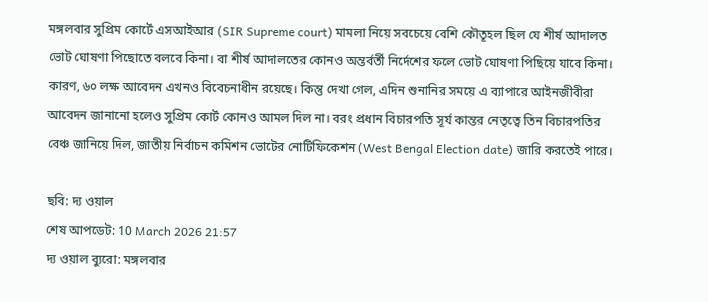মঙ্গলবার সুপ্রিম কোর্টে এসআইআর (SIR Supreme court) মামলা নিয়ে সবচেয়ে বেশি কৌতূহল ছিল যে শীর্ষ আদালত ভোট ঘোষণা পিছোতে বলবে কিনা। বা শীর্ষ আদালতের কোনও অন্তর্বর্তী নির্দেশের ফলে ভোট ঘোষণা পিছিয়ে যাবে কিনা। কারণ, ৬০ লক্ষ আবেদন এখনও বিবেচনাধীন রয়েছে। কিন্তু দেখা গেল, এদিন শুনানির সময়ে এ ব্যাপারে আইনজীবীরা আবেদন জানানো হলেও সুপ্রিম কোর্ট কোনও আমল দিল না। বরং প্রধান বিচারপতি সূর্য কান্তর নেতৃত্বে তিন বিচারপতির বেঞ্চ জানিয়ে দিল, জাতীয় নির্বাচন কমিশন ভোটের নোটিফিকেশন (West Bengal Election date) জারি করতেই পারে।

ছবি: দ্য ওয়াল
শেষ আপডেট: 10 March 2026 21:57
দ্য ওয়াল ব্যুরো: মঙ্গলবার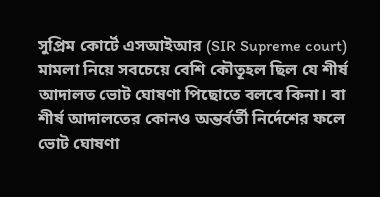সুপ্রিম কোর্টে এসআইআর (SIR Supreme court) মামলা নিয়ে সবচেয়ে বেশি কৌতূহল ছিল যে শীর্ষ আদালত ভোট ঘোষণা পিছোতে বলবে কিনা। বা শীর্ষ আদালতের কোনও অন্তর্বর্তী নির্দেশের ফলে ভোট ঘোষণা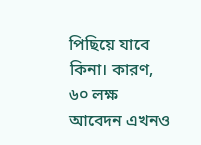পিছিয়ে যাবে কিনা। কারণ, ৬০ লক্ষ আবেদন এখনও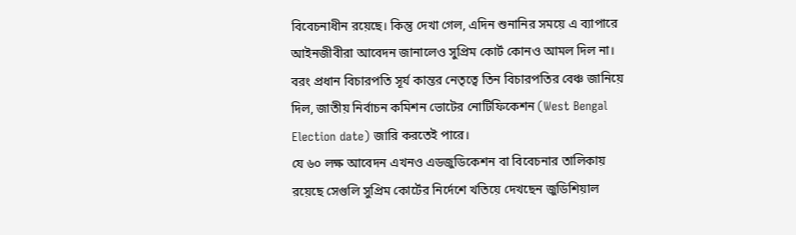বিবেচনাধীন রয়েছে। কিন্তু দেখা গেল, এদিন শুনানির সময়ে এ ব্যাপারে আইনজীবীরা আবেদন জানালেও সুপ্রিম কোর্ট কোনও আমল দিল না। বরং প্রধান বিচারপতি সূর্য কান্তর নেতৃত্বে তিন বিচারপতির বেঞ্চ জানিয়ে দিল, জাতীয় নির্বাচন কমিশন ভোটের নোটিফিকেশন (West Bengal Election date) জারি করতেই পারে।
যে ৬০ লক্ষ আবেদন এখনও এডজুডিকেশন বা বিবেচনার তালিকায় রয়েছে সেগুলি সুপ্রিম কোর্টের নির্দেশে খতিয়ে দেখছেন জুডিশিয়াল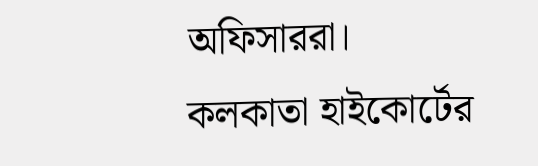অফিসাররা। কলকাতা হাইকোর্টের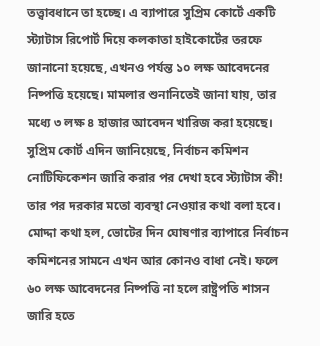তত্ত্বাবধানে তা হচ্ছে। এ ব্যাপারে সুপ্রিম কোর্টে একটি স্ট্যাটাস রিপোর্ট দিয়ে কলকাতা হাইকোর্টের তরফে জানানো হয়েছে, এখনও পর্যন্ত ১০ লক্ষ আবেদনের নিষ্পত্তি হয়েছে। মামলার শুনানিতেই জানা যায়, তার মধ্যে ৩ লক্ষ ৪ হাজার আবেদন খারিজ করা হয়েছে।
সুপ্রিম কোর্ট এদিন জানিয়েছে, নির্বাচন কমিশন নোটিফিকেশন জারি করার পর দেখা হবে স্ট্যাটাস কী! তার পর দরকার মতো ব্যবস্থা নেওয়ার কথা বলা হবে।
মোদ্দা কথা হল, ভোটের দিন ঘোষণার ব্যাপারে নির্বাচন কমিশনের সামনে এখন আর কোনও বাধা নেই। ফলে ৬০ লক্ষ আবেদনের নিষ্পত্তি না হলে রাষ্ট্রপতি শাসন জারি হতে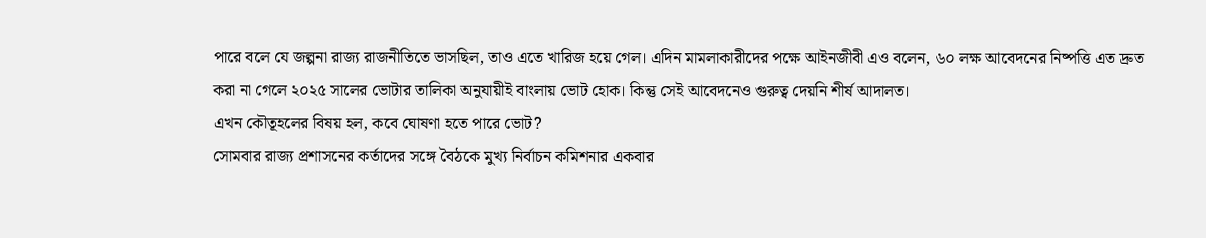পারে বলে যে জল্পনা রাজ্য রাজনীতিতে ভাসছিল, তাও এতে খারিজ হয়ে গেল। এদিন মামলাকারীদের পক্ষে আইনজীবী এও বলেন, ৬০ লক্ষ আবেদনের নিষ্পত্তি এত দ্রুত করা না গেলে ২০২৫ সালের ভোটার তালিকা অনুযায়ীই বাংলায় ভোট হোক। কিন্তু সেই আবেদনেও গুরুত্ব দেয়নি শীর্ষ আদালত।
এখন কৌতূহলের বিষয় হল, কবে ঘোষণা হতে পারে ভোট?
সোমবার রাজ্য প্রশাসনের কর্তাদের সঙ্গে বৈঠকে মুখ্য নির্বাচন কমিশনার একবার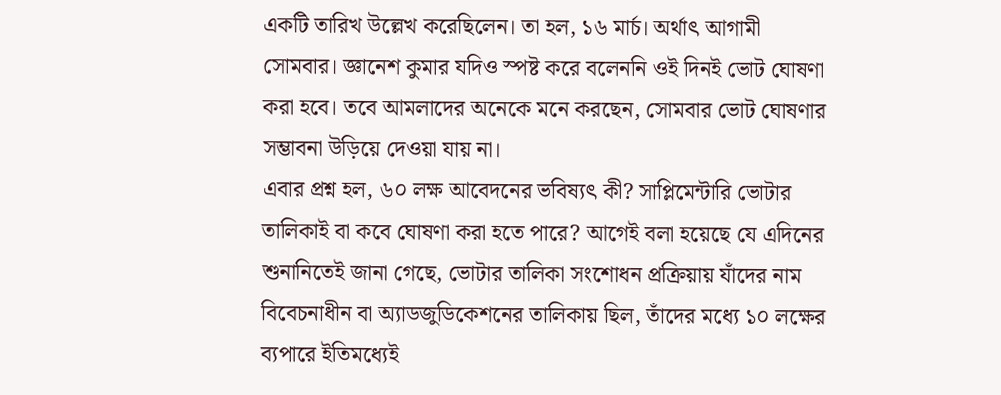একটি তারিখ উল্লেখ করেছিলেন। তা হল, ১৬ মার্চ। অর্থাৎ আগামী সোমবার। জ্ঞানেশ কুমার যদিও স্পষ্ট করে বলেননি ওই দিনই ভোট ঘোষণা করা হবে। তবে আমলাদের অনেকে মনে করছেন, সোমবার ভোট ঘোষণার সম্ভাবনা উড়িয়ে দেওয়া যায় না।
এবার প্রশ্ন হল, ৬০ লক্ষ আবেদনের ভবিষ্যৎ কী? সাপ্লিমেন্টারি ভোটার তালিকাই বা কবে ঘোষণা করা হতে পারে? আগেই বলা হয়েছে যে এদিনের শুনানিতেই জানা গেছে, ভোটার তালিকা সংশোধন প্রক্রিয়ায় যাঁদের নাম বিবেচনাধীন বা অ্যাডজুডিকেশনের তালিকায় ছিল, তাঁদের মধ্যে ১০ লক্ষের ব্যপারে ইতিমধ্যেই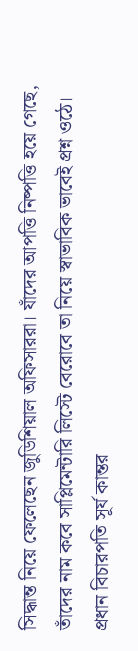সিদ্ধান্ত নিয়ে ফেলেছেন জুডিশিয়াল অফিসাররা। যাঁদের আপত্তি নিষ্পত্তি হয়ে গেছে, তাঁদের নাম কবে সাপ্লিমেন্টারি লিস্টে বেরোবে তা নিয়ে স্বাভাবিক ভাবেই প্রশ্ন ওঠে। প্রধান বিচারপতি সূর্য কান্তর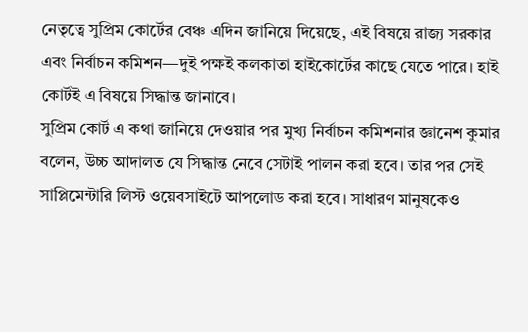নেতৃত্বে সুপ্রিম কোর্টের বেঞ্চ এদিন জানিয়ে দিয়েছে, এই বিষয়ে রাজ্য সরকার এবং নির্বাচন কমিশন—দুই পক্ষই কলকাতা হাইকোর্টের কাছে যেতে পারে। হাই কোর্টই এ বিষয়ে সিদ্ধান্ত জানাবে।
সুপ্রিম কোর্ট এ কথা জানিয়ে দেওয়ার পর মুখ্য নির্বাচন কমিশনার জ্ঞানেশ কুমার বলেন, উচ্চ আদালত যে সিদ্ধান্ত নেবে সেটাই পালন করা হবে। তার পর সেই সাপ্লিমেন্টারি লিস্ট ওয়েবসাইটে আপলোড করা হবে। সাধারণ মানুষকেও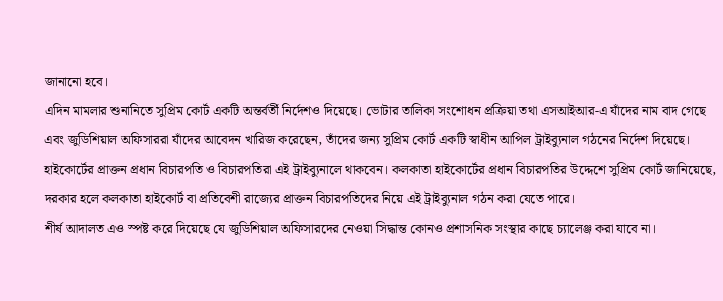জানানো হবে।
এদিন মামলার শুনানিতে সুপ্রিম কোর্ট একটি অন্তর্বর্তী নির্দেশও দিয়েছে। ভোটার তালিকা সংশোধন প্রক্রিয়া তথা এসআইআর-এ যাঁদের নাম বাদ গেছে এবং জুডিশিয়াল অফিসাররা যাঁদের আবেদন খারিজ করেছেন, তাঁদের জন্য সুপ্রিম কোর্ট একটি স্বাধীন আপিল ট্রাইব্যুনাল গঠনের নির্দেশ দিয়েছে।
হাইকোর্টের প্রাক্তন প্রধান বিচারপতি ও বিচারপতিরা এই ট্রাইব্যুনালে থাকবেন। কলকাতা হাইকোর্টের প্রধান বিচারপতির উদ্দেশে সুপ্রিম কোর্ট জানিয়েছে, দরকার হলে কলকাতা হাইকোর্ট বা প্রতিবেশী রাজ্যের প্রাক্তন বিচারপতিদের নিয়ে এই ট্রাইব্যুনাল গঠন করা যেতে পারে।
শীর্ষ আদালত এও স্পষ্ট করে দিয়েছে যে জুডিশিয়াল অফিসারদের নেওয়া সিদ্ধান্ত কোনও প্রশাসনিক সংস্থার কাছে চ্যালেঞ্জ করা যাবে না।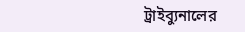ট্রাইব্যুনালের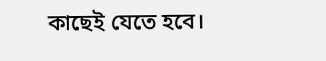কাছেই যেতে হবে।